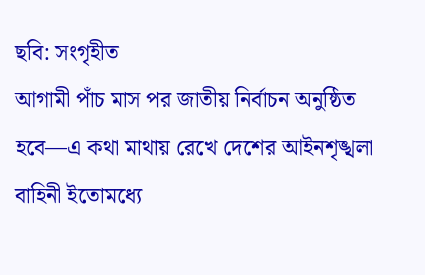ছবি: সংগৃহীত
আগামী পাঁচ মাস পর জাতীয় নির্বাচন অনুষ্ঠিত হবে—এ কথা মাথায় রেখে দেশের আইনশৃঙ্খলা বাহিনী ইতোমধ্যে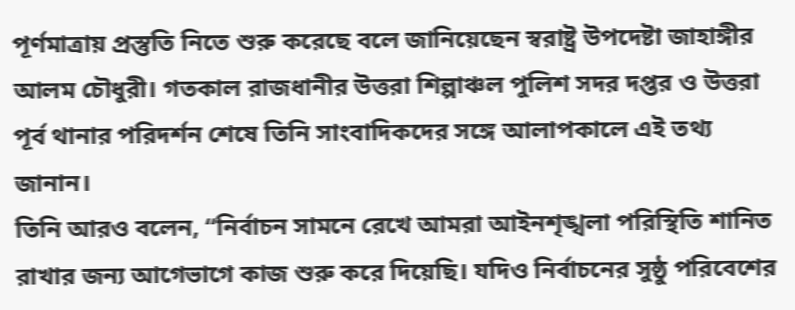পূর্ণমাত্রায় প্রস্তুতি নিতে শুরু করেছে বলে জানিয়েছেন স্বরাষ্ট্র উপদেষ্টা জাহাঙ্গীর আলম চৌধুরী। গতকাল রাজধানীর উত্তরা শিল্পাঞ্চল পুলিশ সদর দপ্তর ও উত্তরা পূর্ব থানার পরিদর্শন শেষে তিনি সাংবাদিকদের সঙ্গে আলাপকালে এই তথ্য জানান।
তিনি আরও বলেন, “নির্বাচন সামনে রেখে আমরা আইনশৃঙ্খলা পরিস্থিতি শানিত রাখার জন্য আগেভাগে কাজ শুরু করে দিয়েছি। যদিও নির্বাচনের সুষ্ঠু পরিবেশের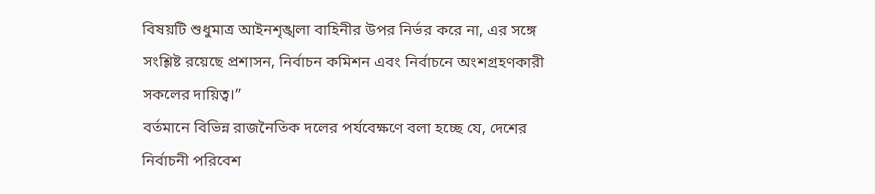বিষয়টি শুধুমাত্র আইনশৃঙ্খলা বাহিনীর উপর নির্ভর করে না, এর সঙ্গে সংশ্লিষ্ট রয়েছে প্রশাসন, নির্বাচন কমিশন এবং নির্বাচনে অংশগ্রহণকারী সকলের দায়িত্ব।”
বর্তমানে বিভিন্ন রাজনৈতিক দলের পর্যবেক্ষণে বলা হচ্ছে যে, দেশের নির্বাচনী পরিবেশ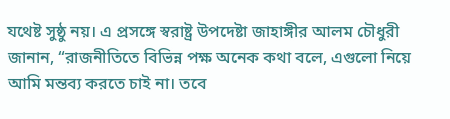যথেষ্ট সুষ্ঠু নয়। এ প্রসঙ্গে স্বরাষ্ট্র উপদেষ্টা জাহাঙ্গীর আলম চৌধুরী জানান, “রাজনীতিতে বিভিন্ন পক্ষ অনেক কথা বলে, এগুলো নিয়ে আমি মন্তব্য করতে চাই না। তবে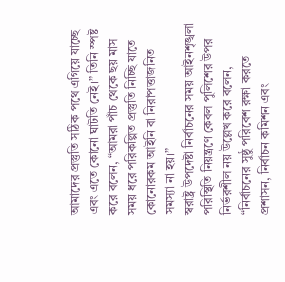আমাদের প্রস্তুতি সঠিক পথে এগিয়ে যাচ্ছে এবং এতে কোনো ঘাটতি নেই।” তিনি স্পষ্ট করে বলেন, “আমরা পাঁচ থেকে ছয় মাস সময় ধরে পরিকল্পিত প্রস্তুতি নিচ্ছি যাতে কোনোরকম আইনি বা নিরাপত্তাজনিত সমস্যা না হয়।”
স্বরাষ্ট্র উপদেষ্টা নির্বাচনের সময় আইনশৃঙ্খলা পরিস্থিতি নিয়ন্ত্রণে কেবল পুলিশের উপর নির্ভরশীল নয় উল্লেখ করে বলেন, “নির্বাচনের সুষ্ঠু পরিবেশ রক্ষা করতে প্রশাসন, নির্বাচন কমিশন এবং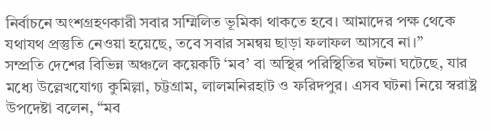নির্বাচনে অংশগ্রহণকারী সবার সম্মিলিত ভূমিকা থাকতে হবে। আমাদের পক্ষ থেকে যথাযথ প্রস্তুতি নেওয়া হয়েছে, তবে সবার সমন্বয় ছাড়া ফলাফল আসবে না।”
সম্প্রতি দেশের বিভিন্ন অঞ্চলে কয়েকটি ‘মব’ বা অস্থির পরিস্থিতির ঘটনা ঘটেছে, যার মধ্যে উল্লেখযোগ্য কুমিল্লা, চট্টগ্রাম, লালমনিরহাট ও ফরিদপুর। এসব ঘটনা নিয়ে স্বরাষ্ট্র উপদেষ্টা বলেন, “মব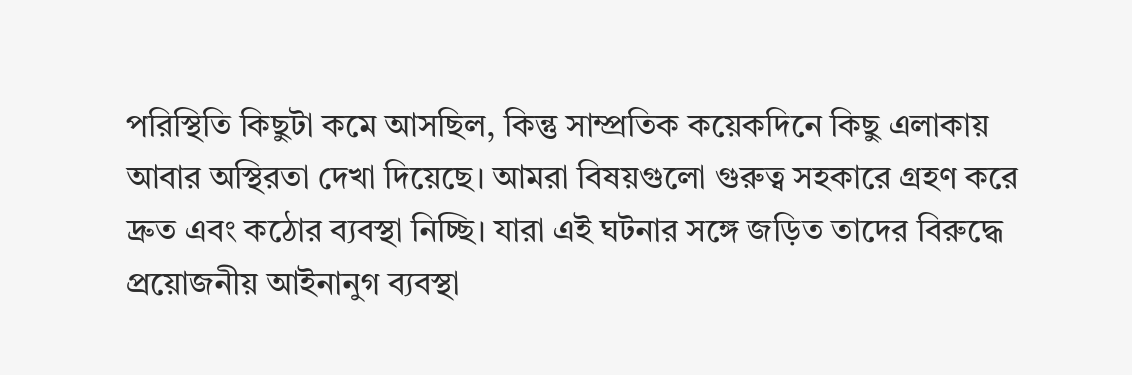পরিস্থিতি কিছুটা কমে আসছিল, কিন্তু সাম্প্রতিক কয়েকদিনে কিছু এলাকায় আবার অস্থিরতা দেখা দিয়েছে। আমরা বিষয়গুলো গুরুত্ব সহকারে গ্রহণ করে দ্রুত এবং কঠোর ব্যবস্থা নিচ্ছি। যারা এই ঘটনার সঙ্গে জড়িত তাদের বিরুদ্ধে প্রয়োজনীয় আইনানুগ ব্যবস্থা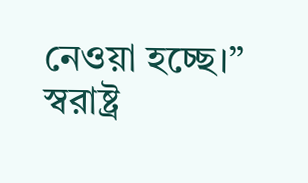নেওয়া হচ্ছে।”
স্বরাষ্ট্র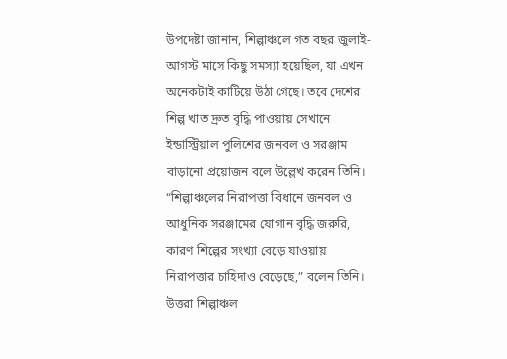উপদেষ্টা জানান, শিল্পাঞ্চলে গত বছর জুলাই-আগস্ট মাসে কিছু সমস্যা হয়েছিল, যা এখন অনেকটাই কাটিয়ে উঠা গেছে। তবে দেশের শিল্প খাত দ্রুত বৃদ্ধি পাওয়ায় সেখানে ইন্ডাস্ট্রিয়াল পুলিশের জনবল ও সরঞ্জাম বাড়ানো প্রয়োজন বলে উল্লেখ করেন তিনি। “শিল্পাঞ্চলের নিরাপত্তা বিধানে জনবল ও আধুনিক সরঞ্জামের যোগান বৃদ্ধি জরুরি, কারণ শিল্পের সংখ্যা বেড়ে যাওয়ায় নিরাপত্তার চাহিদাও বেড়েছে,” বলেন তিনি।
উত্তরা শিল্পাঞ্চল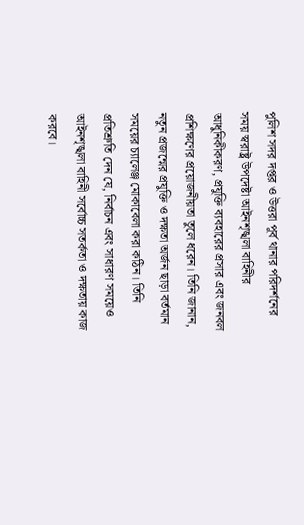পুলিশ সদর দপ্তর ও উত্তরা পূর্ব থানার পরিদর্শনের সময় স্বরাষ্ট্র উপদেষ্টা আইনশৃঙ্খলা বাহিনীর আধুনিকীকরণ, প্রযুক্তি ব্যবহারের প্রসার এবং জনবল প্রশিক্ষণের প্রয়োজনীয়তা তুলে ধরেন। তিনি জানান, নতুন প্রজন্মের প্রযুক্তি ও দক্ষতা অর্জন ছাড়া বর্তমান সময়ের চ্যালেঞ্জ মোকাবেলা করা কঠিন। তিনি প্রতিশ্রুতি দেন যে, নির্বাচন এবং সাধারণ সময়েও আইনশৃঙ্খলা বাহিনী সর্বোচ্চ সতর্কতা ও দক্ষতায় কাজ করবে।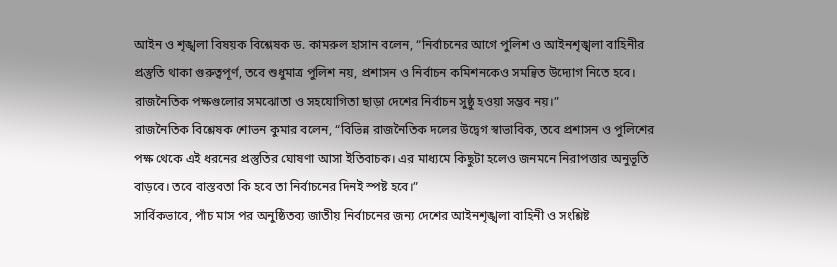আইন ও শৃঙ্খলা বিষয়ক বিশ্লেষক ড. কামরুল হাসান বলেন, “নির্বাচনের আগে পুলিশ ও আইনশৃঙ্খলা বাহিনীর প্রস্তুতি থাকা গুরুত্বপূর্ণ, তবে শুধুমাত্র পুলিশ নয়, প্রশাসন ও নির্বাচন কমিশনকেও সমন্বিত উদ্যোগ নিতে হবে। রাজনৈতিক পক্ষগুলোর সমঝোতা ও সহযোগিতা ছাড়া দেশের নির্বাচন সুষ্ঠু হওয়া সম্ভব নয়।”
রাজনৈতিক বিশ্লেষক শোভন কুমার বলেন, “বিভিন্ন রাজনৈতিক দলের উদ্বেগ স্বাভাবিক, তবে প্রশাসন ও পুলিশের পক্ষ থেকে এই ধরনের প্রস্তুতির ঘোষণা আসা ইতিবাচক। এর মাধ্যমে কিছুটা হলেও জনমনে নিরাপত্তার অনুভূতি বাড়বে। তবে বাস্তবতা কি হবে তা নির্বাচনের দিনই স্পষ্ট হবে।”
সার্বিকভাবে, পাঁচ মাস পর অনুষ্ঠিতব্য জাতীয় নির্বাচনের জন্য দেশের আইনশৃঙ্খলা বাহিনী ও সংশ্লিষ্ট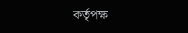কর্তৃপক্ষ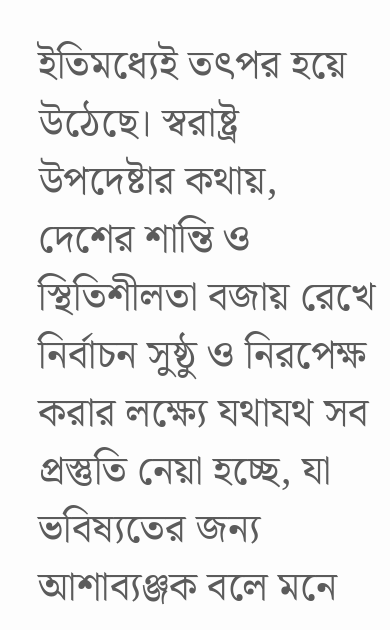ইতিমধ্যেই তৎপর হয়ে উঠেছে। স্বরাষ্ট্র উপদেষ্টার কথায়, দেশের শান্তি ও স্থিতিশীলতা বজায় রেখে নির্বাচন সুষ্ঠু ও নিরপেক্ষ করার লক্ষ্যে যথাযথ সব প্রস্তুতি নেয়া হচ্ছে, যা ভবিষ্যতের জন্য আশাব্যঞ্জক বলে মনে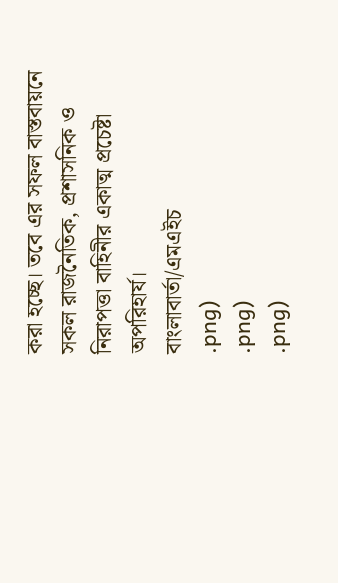করা হচ্ছে। তবে এর সফল বাস্তবায়নে সকল রাজনৈতিক, প্রশাসনিক ও নিরাপত্তা বাহিনীর একাত্ম প্রচেষ্টা অপরিহার্য।
বাংলাবার্তা/এমএইচ
.png)
.png)
.png)